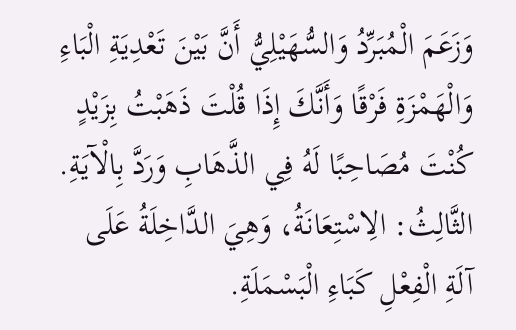وَزَعَمَ الْمُبَرِّدُ وَالسُّهَيْلِيُّ أَنَّ بَيْنَ تَعْدِيَةِ الْبَاءِ وَالْهَمْزَةِ فَرْقًا وَأَنَّكَ إِذَا قُلْتَ ذَهَبْتُ بِزَيْدٍ كُنْتَ مُصَاحِبًا لَهُ فِي الذَّهَابِ وَرَدَّ بِالْآيَةِ.
الثَّالِثُ: الِاسْتِعَانَةُ، وَهِيَ الدَّاخِلَةُ عَلَى آلَةِ الْفِعْلِ كَبَاءِ الْبَسْمَلَةِ.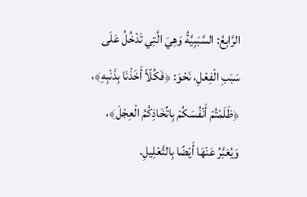الرَّابِعُ: السَّبَبِيَّةُ وَهِيَ الَّتِي تَدْخُلُ عَلَى سَبَبِ الْفِعْلِ، نَحْوَ: ﴿فَكُلّاً أَخَذْنَا بِذَنْبِهِ﴾، ﴿ظَلَمْتُمْ أَنْفُسَكُمْ بِاتِّخَاذِكُمُ الْعِجْلَ﴾، وَيُعَبَّرُ عَنْهَا أَيْضًا بِالتَّعْلِيلِ.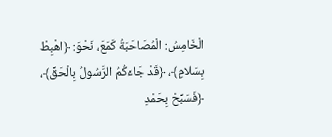الْخَامِسُ: الْمُصَاحَبَةُ كَمَعَ، نَحْوَ: ﴿اهْبِطْ بِسَلامٍ﴾، ﴿قَدْ جَاءَكُمُ الرَّسُولُ بِالْحَقِّ﴾، ﴿فَسَبِّحْ بِحَمْدِ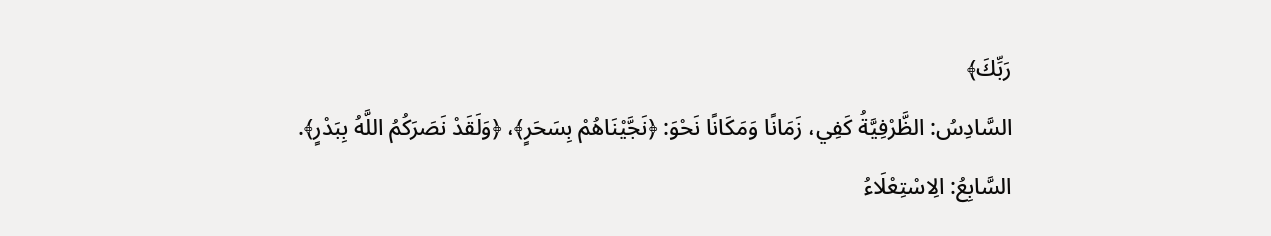رَبِّكَ﴾
السَّادِسُ: الظَّرْفِيَّةُ كَفِي، زَمَانًا وَمَكَانًا نَحْوَ: ﴿نَجَّيْنَاهُمْ بِسَحَرٍ﴾، ﴿وَلَقَدْ نَصَرَكُمُ اللَّهُ بِبَدْرٍ﴾.
السَّابِعُ: الِاسْتِعْلَاءُ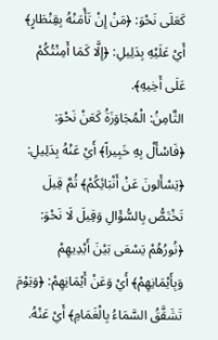كَعَلَى نَحْوَ: ﴿مَنْ إِنْ تَأْمَنْهُ بِقِنْطَارٍ﴾ أَيْ عَلَيْهِ بِدَلِيلِ: ﴿إِلَّا كَمَا أَمِنْتُكُمْ عَلَى أَخِيهِ﴾.
الثَّامِنُ: الْمُجَاوَزَةُ كَعَنْ نَحْوَ: ﴿فَاسْأَلْ بِهِ خَبِيراً﴾ أَيْ عَنْهُ بِدَلِيلِ: ﴿يَسْأَلونَ عَنْ أَنْبَائِكُمْ﴾ ثُمَّ قِيلَ تَخْتَصُّ بِالسُّؤَالِ وَقِيلَ لَا نَحْوَ: ﴿نُورُهُمْ يَسْعَى بَيْنَ أَيْدِيهِمْ وَبِأَيْمَانِهِمْ﴾ أَيْ وَعَنْ أَيْمَانِهِمْ: ﴿وَيَوْمَ تَشَقَّقُ السَّمَاءُ بِالْغَمَامِ﴾ أَيْ عَنْهُ.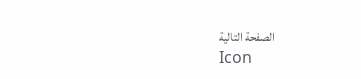الصفحة التالية
Icon